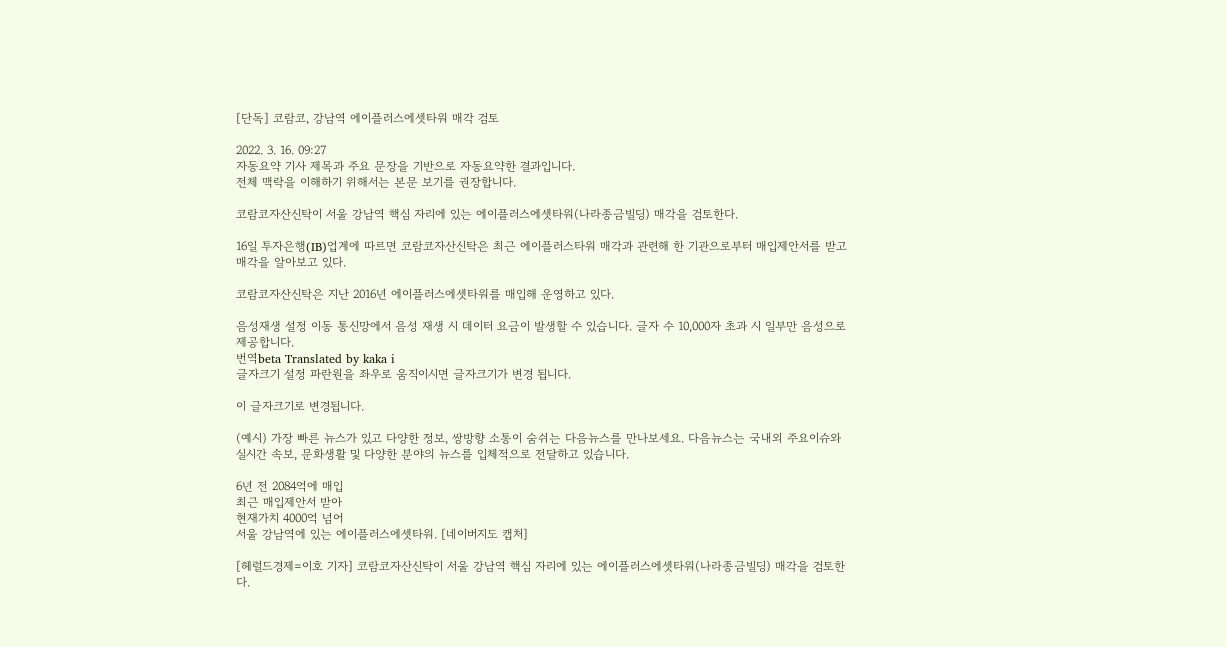[단독] 코람코, 강남역 에이플러스에셋타워 매각 검토

2022. 3. 16. 09:27
자동요약 기사 제목과 주요 문장을 기반으로 자동요약한 결과입니다.
전체 맥락을 이해하기 위해서는 본문 보기를 권장합니다.

코람코자산신탁이 서울 강남역 핵심 자리에 있는 에이플러스에셋타워(나라종금빌딩) 매각을 검토한다.

16일 투자은행(IB)업계에 따르면 코람코자산신탁은 최근 에이플러스타워 매각과 관련해 한 기관으로부터 매입제안서를 받고 매각을 알아보고 있다.

코람코자산신탁은 지난 2016년 에이플러스에셋타워를 매입해 운영하고 있다.

음성재생 설정 이동 통신망에서 음성 재생 시 데이터 요금이 발생할 수 있습니다. 글자 수 10,000자 초과 시 일부만 음성으로 제공합니다.
번역beta Translated by kaka i
글자크기 설정 파란원을 좌우로 움직이시면 글자크기가 변경 됩니다.

이 글자크기로 변경됩니다.

(예시) 가장 빠른 뉴스가 있고 다양한 정보, 쌍방향 소통이 숨쉬는 다음뉴스를 만나보세요. 다음뉴스는 국내외 주요이슈와 실시간 속보, 문화생활 및 다양한 분야의 뉴스를 입체적으로 전달하고 있습니다.

6년 전 2084억에 매입
최근 매입제안서 받아
현재가치 4000억 넘어
서울 강남역에 있는 에이플러스에셋타워. [네이버지도 캡처]

[헤럴드경제=이호 기자] 코람코자산신탁이 서울 강남역 핵심 자리에 있는 에이플러스에셋타워(나라종금빌딩) 매각을 검토한다.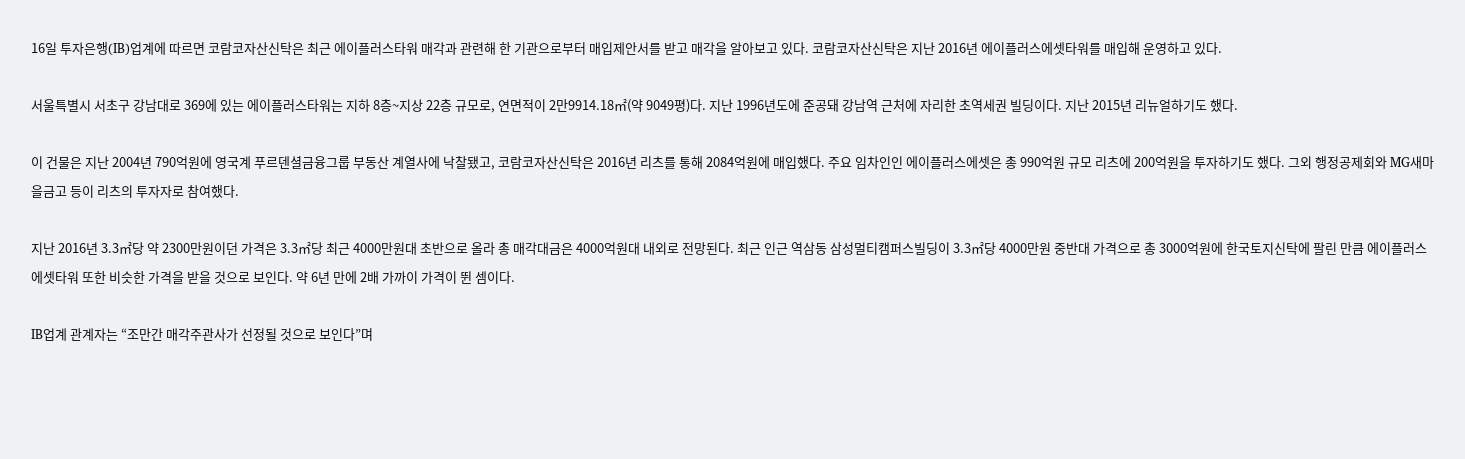16일 투자은행(IB)업계에 따르면 코람코자산신탁은 최근 에이플러스타워 매각과 관련해 한 기관으로부터 매입제안서를 받고 매각을 알아보고 있다. 코람코자산신탁은 지난 2016년 에이플러스에셋타워를 매입해 운영하고 있다.

서울특별시 서초구 강남대로 369에 있는 에이플러스타워는 지하 8층~지상 22층 규모로, 연면적이 2만9914.18㎡(약 9049평)다. 지난 1996년도에 준공돼 강남역 근처에 자리한 초역세권 빌딩이다. 지난 2015년 리뉴얼하기도 했다.

이 건물은 지난 2004년 790억원에 영국계 푸르덴셜금융그룹 부동산 계열사에 낙찰됐고, 코람코자산신탁은 2016년 리츠를 통해 2084억원에 매입했다. 주요 임차인인 에이플러스에셋은 총 990억원 규모 리츠에 200억원을 투자하기도 했다. 그외 행정공제회와 MG새마을금고 등이 리츠의 투자자로 참여했다.

지난 2016년 3.3㎡당 약 2300만원이던 가격은 3.3㎡당 최근 4000만원대 초반으로 올라 총 매각대금은 4000억원대 내외로 전망된다. 최근 인근 역삼동 삼성멀티캠퍼스빌딩이 3.3㎡당 4000만원 중반대 가격으로 총 3000억원에 한국토지신탁에 팔린 만큼 에이플러스에셋타워 또한 비슷한 가격을 받을 것으로 보인다. 약 6년 만에 2배 가까이 가격이 뛴 셈이다.

IB업계 관계자는 “조만간 매각주관사가 선정될 것으로 보인다”며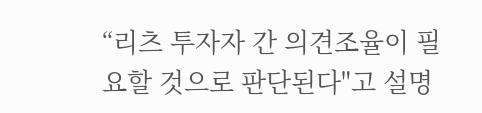“리츠 투자자 간 의견조율이 필요할 것으로 판단된다"고 설명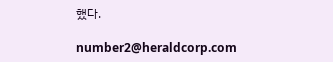했다.

number2@heraldcorp.com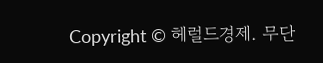Copyright © 헤럴드경제. 무단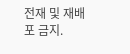전재 및 재배포 금지.